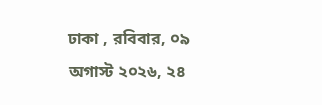ঢাকা , রবিবার, ০৯ অগাস্ট ২০২৬, ২৪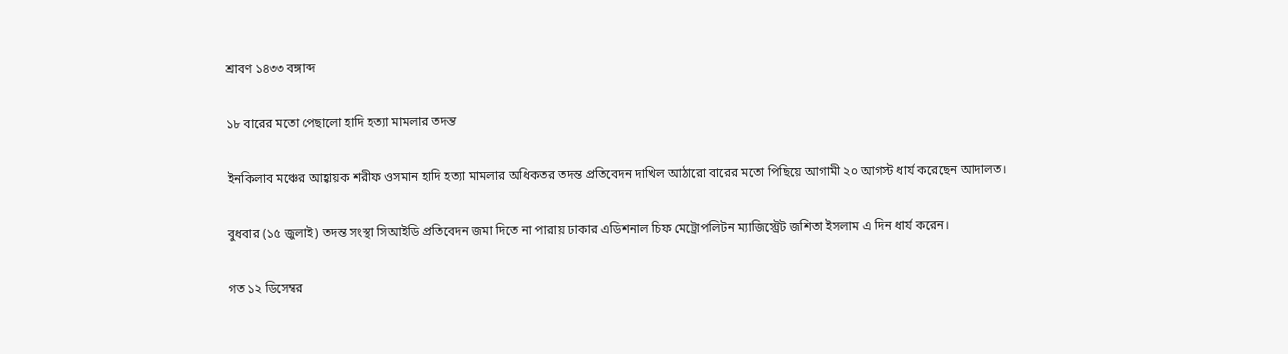শ্রাবণ ১৪৩৩ বঙ্গাব্দ

১৮ বারের মতো পেছালো হাদি হত্যা মামলার তদন্ত

ইনকিলাব মঞ্চের আহ্বায়ক শরীফ ওসমান হাদি হত্যা মামলার অধিকতর তদন্ত প্রতিবেদন দাখিল আঠারো বারের মতো পিছিয়ে আগামী ২০ আগস্ট ধার্য করেছেন আদালত।

বুধবার (১৫ জুলাই) তদন্ত সংস্থা সিআইডি প্রতিবেদন জমা দিতে না পারায় ঢাকার এডিশনাল চিফ মেট্রোপলিটন ম্যাজিস্ট্রেট জশিতা ইসলাম এ দিন ধার্য করেন।

গত ১২ ডিসেম্বর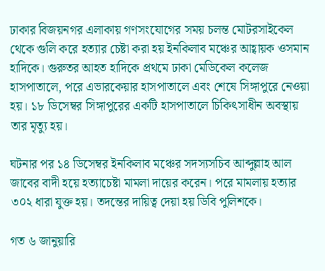ঢাকার বিজয়নগর এলাকায় গণসংযোগের সময় চলন্ত মোটরসাইকেল থেকে গুলি করে হত্যার চেষ্টা করা হয় ইনকিলাব মঞ্চের আহ্বায়ক ওসমান হাদিকে। গুরুতর আহত হাদিকে প্রথমে ঢাকা মেডিকেল কলেজ হাসপাতালে, পরে এভারকেয়ার হাসপাতালে এবং শেষে সিঙ্গাপুরে নেওয়া হয়। ১৮ ডিসেম্বর সিঙ্গাপুরের একটি হাসপাতালে চিকিৎসাধীন অবস্থায় তার মৃত্যু হয়।

ঘটনার পর ১৪ ডিসেম্বর ইনকিলাব মঞ্চের সদস্যসচিব আব্দুল্লাহ আল জাবের বাদী হয়ে হত্যাচেষ্টা মামলা দায়ের করেন। পরে মামলায় হত্যার ৩০২ ধারা যুক্ত হয়। তদন্তের দায়িত্ব দেয়া হয় ডিবি পুলিশকে।

গত ৬ জানুয়ারি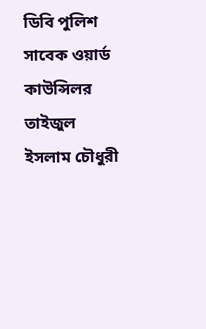ডিবি পুলিশ সাবেক ওয়ার্ড কাউন্সিলর তাইজুল ইসলাম চৌধুরী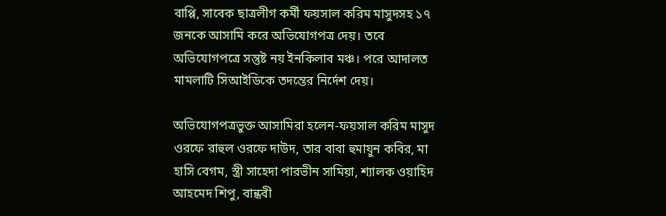বাপ্পি, সাবেক ছাত্রলীগ কর্মী ফয়সাল করিম মাসুদসহ ১৭ জনকে আসামি করে অভিযোগপত্র দেয়। তবে অভিযোগপত্রে সন্তুষ্ট নয় ইনকিলাব মঞ্চ। পরে আদালত মামলাটি সিআইডিকে তদন্তের নির্দেশ দেয়।

অভিযোগপত্রভুক্ত আসামিরা হলেন-ফয়সাল করিম মাসুদ ওরফে রাহুল ওরফে দাউদ, তার বাবা হুমায়ুন কবির, মা হাসি বেগম, স্ত্রী সাহেদা পারভীন সামিয়া, শ্যালক ওয়াহিদ আহমেদ শিপু, বান্ধবী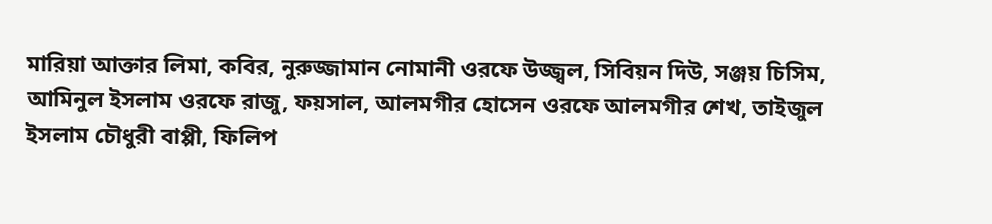মারিয়া আক্তার লিমা, কবির, নুরুজ্জামান নোমানী ওরফে উজ্জ্বল, সিবিয়ন দিউ, সঞ্জয় চিসিম, আমিনুল ইসলাম ওরফে রাজু, ফয়সাল, আলমগীর হোসেন ওরফে আলমগীর শেখ, তাইজুল ইসলাম চৌধুরী বাপ্পী, ফিলিপ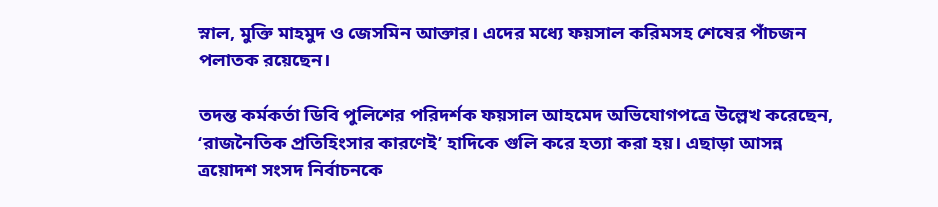স্নাল, মুক্তি মাহমুদ ও জেসমিন আক্তার। এদের মধ্যে ফয়সাল করিমসহ শেষের পাঁচজন পলাতক রয়েছেন।

তদন্ত কর্মকর্তা ডিবি পুলিশের পরিদর্শক ফয়সাল আহমেদ অভিযোগপত্রে উল্লেখ করেছেন, ‘রাজনৈতিক প্রতিহিংসার কারণেই’ হাদিকে গুলি করে হত্যা করা হয়। এছাড়া আসন্ন ত্রয়োদশ সংসদ নির্বাচনকে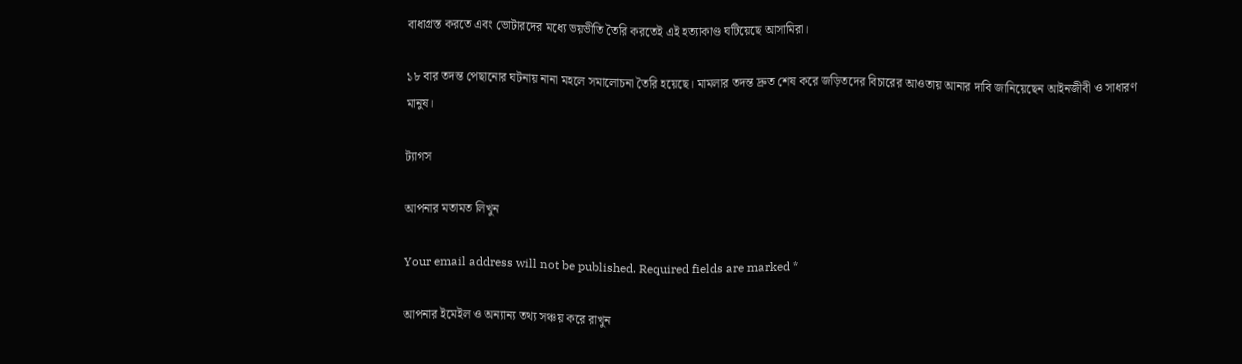বাধাগ্রস্ত করতে এবং ভোটারদের মধ্যে ভয়ভীতি তৈরি করতেই এই হত্যাকাণ্ড ঘটিয়েছে আসামিরা।

১৮ বার তদন্ত পেছানোর ঘটনায় নানা মহলে সমালোচনা তৈরি হয়েছে। মামলার তদন্ত দ্রুত শেষ করে জড়িতদের বিচারের আওতায় আনার দাবি জানিয়েছেন আইনজীবী ও সাধারণ মানুষ।

ট্যাগস

আপনার মতামত লিখুন

Your email address will not be published. Required fields are marked *

আপনার ইমেইল ও অন্যান্য তথ্য সঞ্চয় করে রাখুন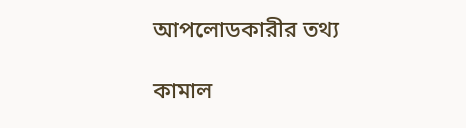আপলোডকারীর তথ্য

কামাল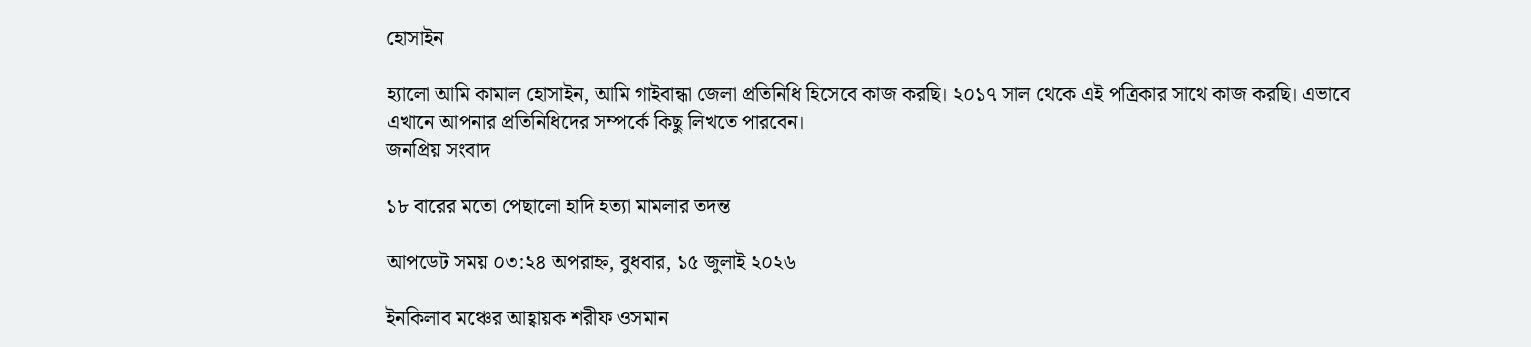হোসাইন

হ্যালো আমি কামাল হোসাইন, আমি গাইবান্ধা জেলা প্রতিনিধি হিসেবে কাজ করছি। ২০১৭ সাল থেকে এই পত্রিকার সাথে কাজ করছি। এভাবে এখানে আপনার প্রতিনিধিদের সম্পর্কে কিছু লিখতে পারবেন।
জনপ্রিয় সংবাদ

১৮ বারের মতো পেছালো হাদি হত্যা মামলার তদন্ত

আপডেট সময় ০৩:২৪ অপরাহ্ন, বুধবার, ১৫ জুলাই ২০২৬

ইনকিলাব মঞ্চের আহ্বায়ক শরীফ ওসমান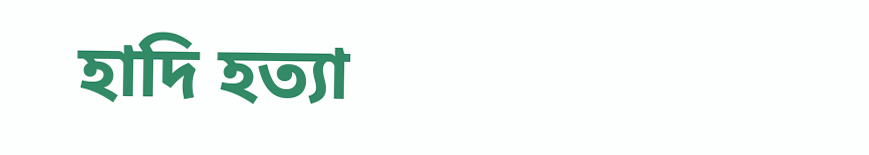হাদি হত্যা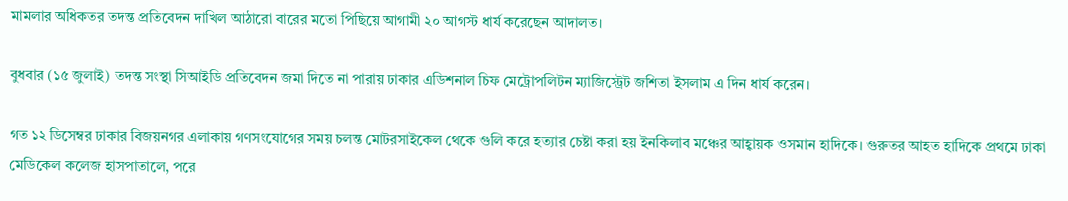মামলার অধিকতর তদন্ত প্রতিবেদন দাখিল আঠারো বারের মতো পিছিয়ে আগামী ২০ আগস্ট ধার্য করেছেন আদালত।

বুধবার (১৫ জুলাই) তদন্ত সংস্থা সিআইডি প্রতিবেদন জমা দিতে না পারায় ঢাকার এডিশনাল চিফ মেট্রোপলিটন ম্যাজিস্ট্রেট জশিতা ইসলাম এ দিন ধার্য করেন।

গত ১২ ডিসেম্বর ঢাকার বিজয়নগর এলাকায় গণসংযোগের সময় চলন্ত মোটরসাইকেল থেকে গুলি করে হত্যার চেষ্টা করা হয় ইনকিলাব মঞ্চের আহ্বায়ক ওসমান হাদিকে। গুরুতর আহত হাদিকে প্রথমে ঢাকা মেডিকেল কলেজ হাসপাতালে, পরে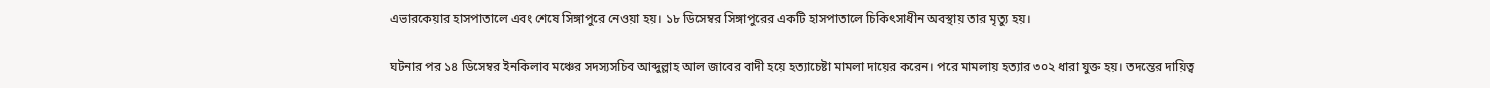এভারকেয়ার হাসপাতালে এবং শেষে সিঙ্গাপুরে নেওয়া হয়। ১৮ ডিসেম্বর সিঙ্গাপুরের একটি হাসপাতালে চিকিৎসাধীন অবস্থায় তার মৃত্যু হয়।

ঘটনার পর ১৪ ডিসেম্বর ইনকিলাব মঞ্চের সদস্যসচিব আব্দুল্লাহ আল জাবের বাদী হয়ে হত্যাচেষ্টা মামলা দায়ের করেন। পরে মামলায় হত্যার ৩০২ ধারা যুক্ত হয়। তদন্তের দায়িত্ব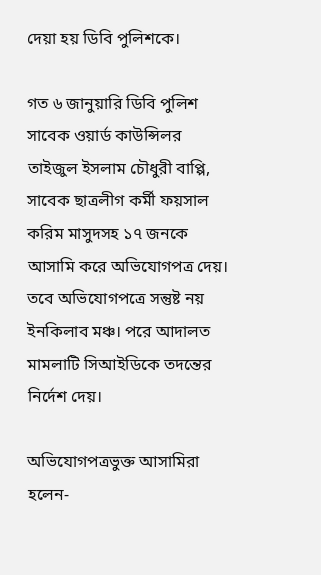দেয়া হয় ডিবি পুলিশকে।

গত ৬ জানুয়ারি ডিবি পুলিশ সাবেক ওয়ার্ড কাউন্সিলর তাইজুল ইসলাম চৌধুরী বাপ্পি, সাবেক ছাত্রলীগ কর্মী ফয়সাল করিম মাসুদসহ ১৭ জনকে আসামি করে অভিযোগপত্র দেয়। তবে অভিযোগপত্রে সন্তুষ্ট নয় ইনকিলাব মঞ্চ। পরে আদালত মামলাটি সিআইডিকে তদন্তের নির্দেশ দেয়।

অভিযোগপত্রভুক্ত আসামিরা হলেন-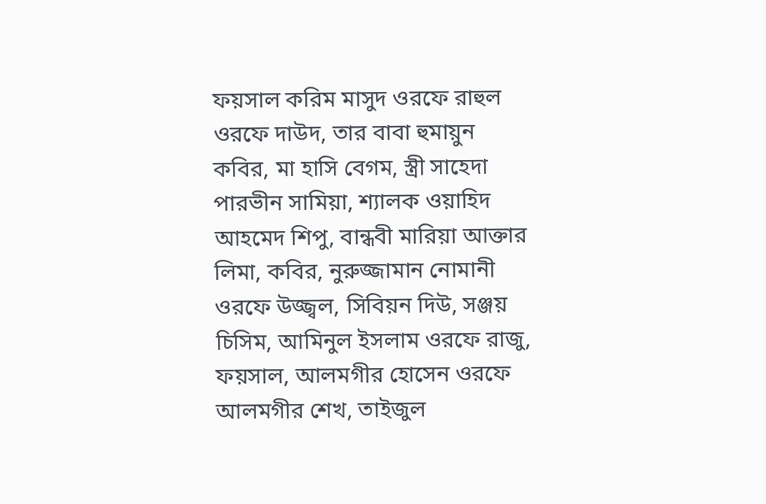ফয়সাল করিম মাসুদ ওরফে রাহুল ওরফে দাউদ, তার বাবা হুমায়ুন কবির, মা হাসি বেগম, স্ত্রী সাহেদা পারভীন সামিয়া, শ্যালক ওয়াহিদ আহমেদ শিপু, বান্ধবী মারিয়া আক্তার লিমা, কবির, নুরুজ্জামান নোমানী ওরফে উজ্জ্বল, সিবিয়ন দিউ, সঞ্জয় চিসিম, আমিনুল ইসলাম ওরফে রাজু, ফয়সাল, আলমগীর হোসেন ওরফে আলমগীর শেখ, তাইজুল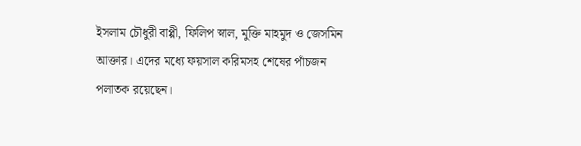ইসলাম চৌধুরী বাপ্পী, ফিলিপ স্নাল, মুক্তি মাহমুদ ও জেসমিন আক্তার। এদের মধ্যে ফয়সাল করিমসহ শেষের পাঁচজন পলাতক রয়েছেন।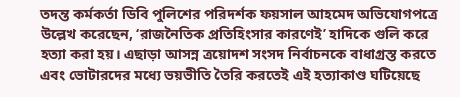তদন্ত কর্মকর্তা ডিবি পুলিশের পরিদর্শক ফয়সাল আহমেদ অভিযোগপত্রে উল্লেখ করেছেন, ‘রাজনৈতিক প্রতিহিংসার কারণেই’ হাদিকে গুলি করে হত্যা করা হয়। এছাড়া আসন্ন ত্রয়োদশ সংসদ নির্বাচনকে বাধাগ্রস্ত করতে এবং ভোটারদের মধ্যে ভয়ভীতি তৈরি করতেই এই হত্যাকাণ্ড ঘটিয়েছে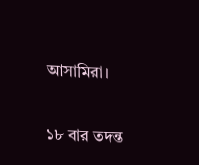আসামিরা।

১৮ বার তদন্ত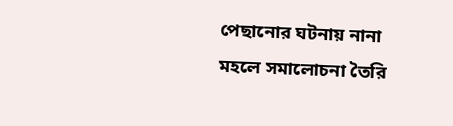পেছানোর ঘটনায় নানা মহলে সমালোচনা তৈরি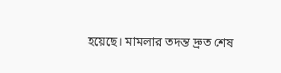হয়েছে। মামলার তদন্ত দ্রুত শেষ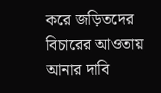করে জড়িতদের বিচারের আওতায় আনার দাবি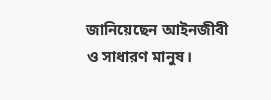জানিয়েছেন আইনজীবী ও সাধারণ মানুষ।